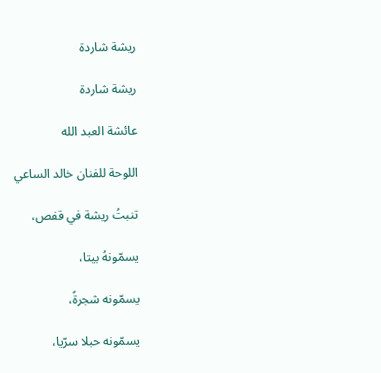ريشة شاردة

ريشة شاردة

عائشة العبد الله

اللوحة للفنان خالد الساعي

تنبتُ ريشة في قفص،

يسمّونهُ بيتا،

يسمّونه شجرةً،

يسمّونه حبلا سرّيا،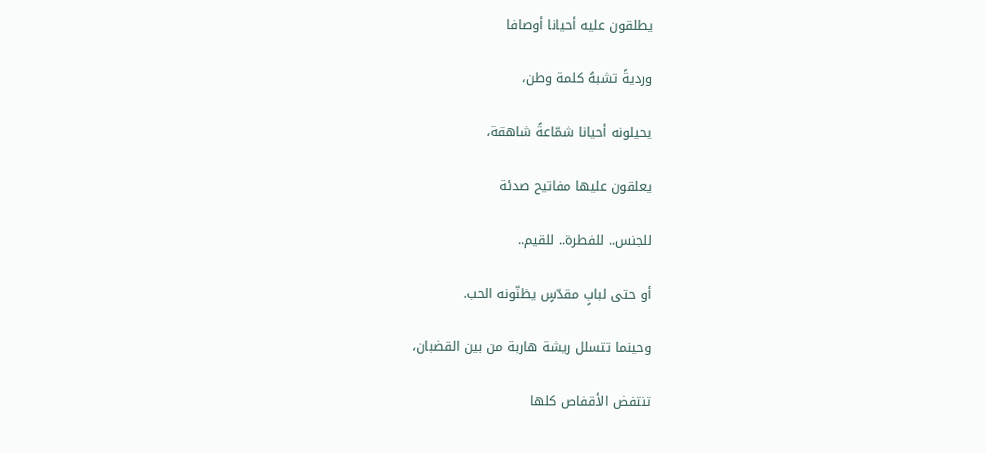يطلقون عليه أحيانا أوصافا

ورديةً تشبهُ كلمة وطن،

يحيلونه أحيانا شمّاعةً شاهقة،

يعلقون عليها مفاتيح صدئة

للجنس.. للفطرة.. للقيم..

أو حتى لبابٍ مقدّسٍ يظنّونه الحب.

وحينما تتسلل ريشة هاربة من بين القضبان،

تنتفض الأقفاص كلها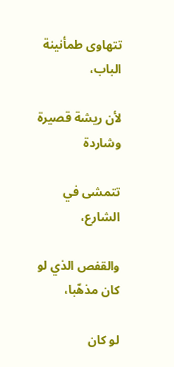تتهاوى طمأنينة الباب،

لأن ريشة قصيرة وشاردة

تتمشى في الشارع،

والقفص الذي لو كان مذهّبا،

لو كان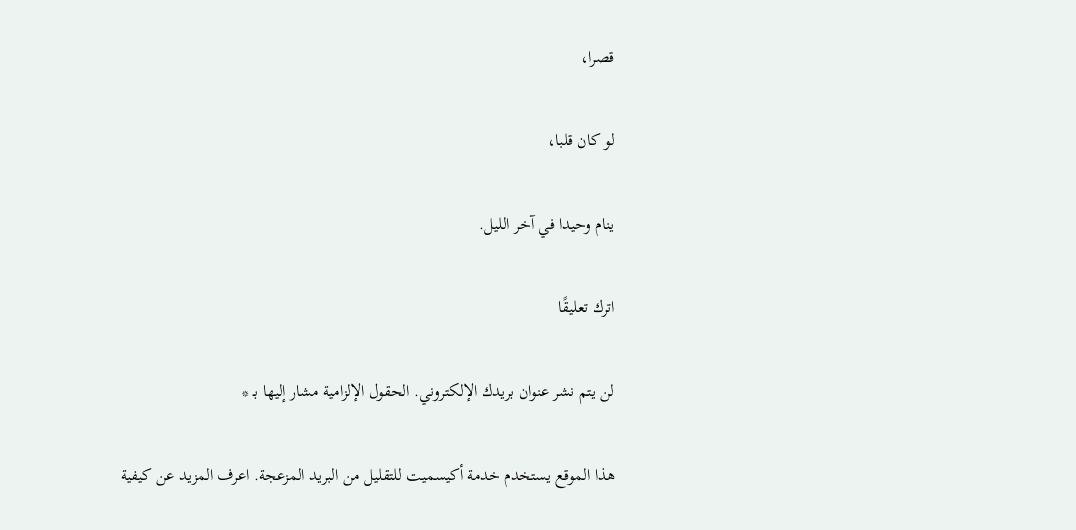قصرا،

لو كان قلبا،

ينام وحيدا في آخر الليل.

اترك تعليقًا

لن يتم نشر عنوان بريدك الإلكتروني. الحقول الإلزامية مشار إليها بـ *

هذا الموقع يستخدم خدمة أكيسميت للتقليل من البريد المزعجة. اعرف المزيد عن كيفية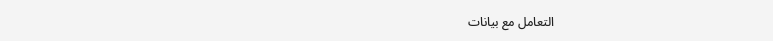التعامل مع بيانات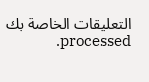التعليقات الخاصة بك processed.